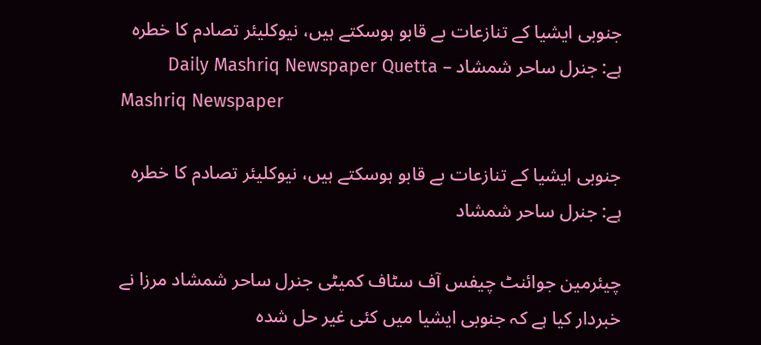جنوبی ایشیا کے تنازعات بے قابو ہوسکتے ہیں، نیوکلیئر تصادم کا خطرہ ہے: جنرل ساحر شمشاد – Daily Mashriq Newspaper Quetta
Mashriq Newspaper

جنوبی ایشیا کے تنازعات بے قابو ہوسکتے ہیں، نیوکلیئر تصادم کا خطرہ ہے: جنرل ساحر شمشاد

چیئرمین جوائنٹ چیفس آف سٹاف کمیٹی جنرل ساحر شمشاد مرزا نے خبردار کیا ہے کہ جنوبی ایشیا میں کئی غیر حل شدہ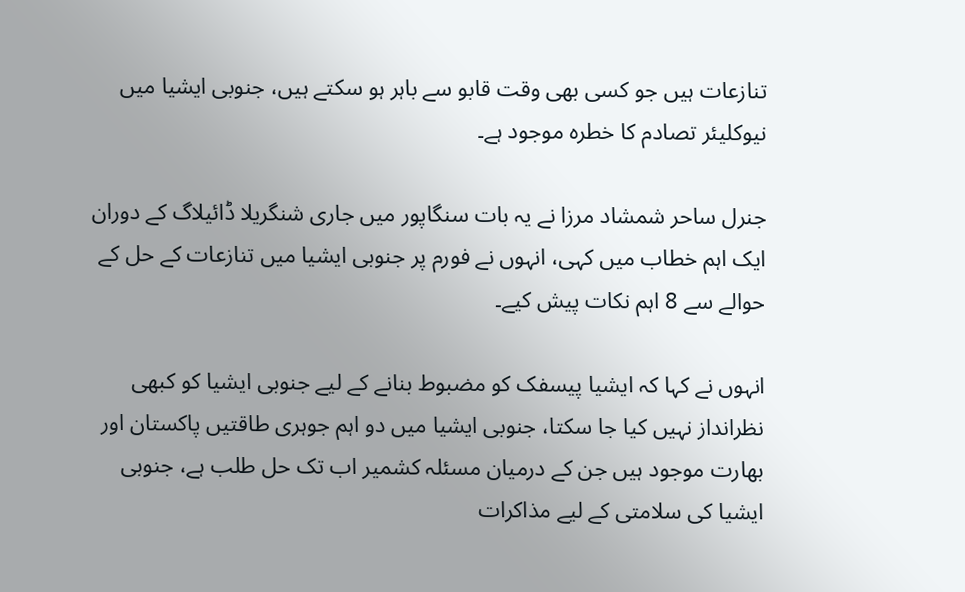تنازعات ہیں جو کسی بھی وقت قابو سے باہر ہو سکتے ہیں، جنوبی ایشیا میں نیوکلیئر تصادم کا خطرہ موجود ہے۔

جنرل ساحر شمشاد مرزا نے یہ بات سنگاپور میں جاری شنگریلا ڈائیلاگ کے دوران ایک اہم خطاب میں کہی، انہوں نے فورم پر جنوبی ایشیا میں تنازعات کے حل کے حوالے سے 8 اہم نکات پیش کیے۔

انہوں نے کہا کہ ایشیا پیسفک کو مضبوط بنانے کے لیے جنوبی ایشیا کو کبھی نظرانداز نہیں کیا جا سکتا، جنوبی ایشیا میں دو اہم جوہری طاقتیں پاکستان اور بھارت موجود ہیں جن کے درمیان مسئلہ کشمیر اب تک حل طلب ہے، جنوبی ایشیا کی سلامتی کے لیے مذاکرات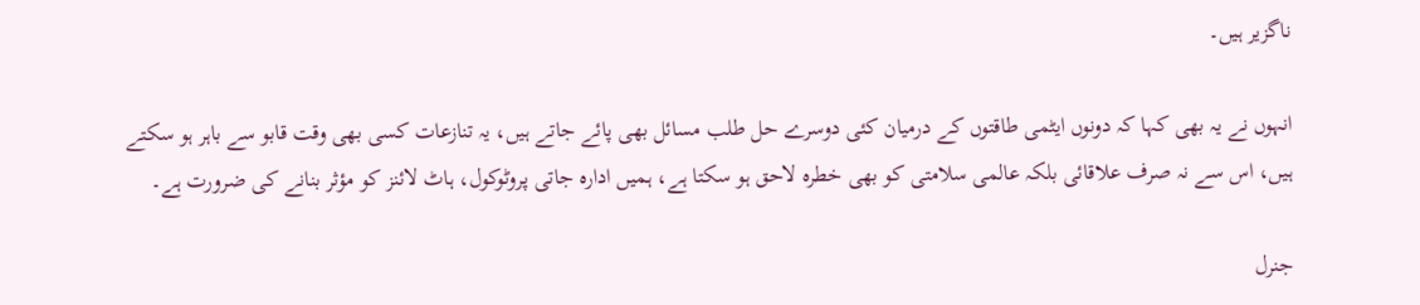ناگزیر ہیں۔

انہوں نے یہ بھی کہا کہ دونوں ایٹمی طاقتوں کے درمیان کئی دوسرے حل طلب مسائل بھی پائے جاتے ہیں، یہ تنازعات کسی بھی وقت قابو سے باہر ہو سکتے ہیں، اس سے نہ صرف علاقائی بلکہ عالمی سلامتی کو بھی خطرہ لاحق ہو سکتا ہے، ہمیں ادارہ جاتی پروٹوکول، ہاٹ لائنز کو مؤثر بنانے کی ضرورت ہے۔

جنرل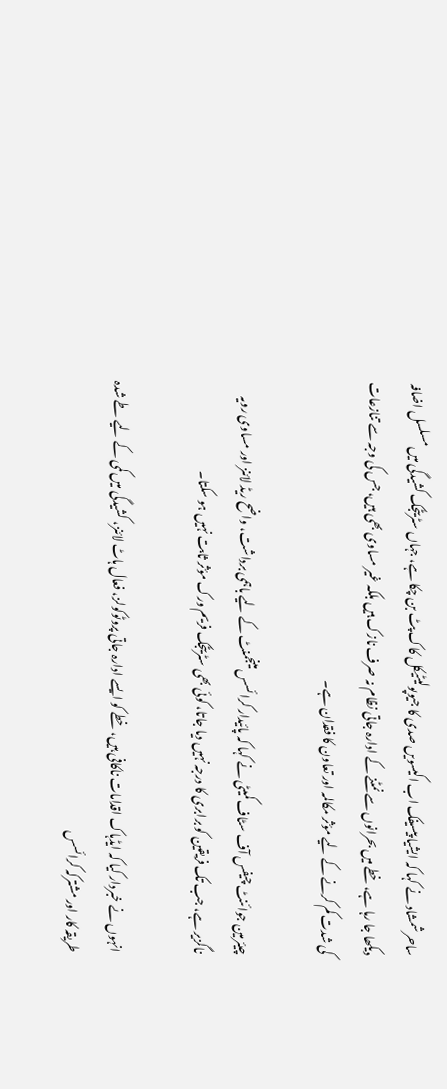ساحر شمشاد نے کہا کہ ایشیا پیسیفک اب اکیسویں صدی کا جیوپولیٹیکل کاک پٹ بن چکا ہے، جہاں سٹریٹجک کشیدگی میں مسلسل اضافہ دیکھا جا رہا ہے، خطے میں بحرانوں سے نمٹنے کے ادارہ جاتی نظام نہ صرف نازک ہیں بلکہ غیر مساوی بھی ہیں، جس کی وجہ سے تنازعات کی شدت کم کرنے کے لیے مؤثر مکالمہ اور تعاون کا فقدان ہے۔

چیئرمین جوائنٹ چیفس آف سٹاف کمیٹی نے کہا کہ پائیدار کرائسس مینجمنٹ کے لیے باہمی برداشت، واضح ریڈ لائنز اور مساوی رویہ ناگزیر ہے، جب تک فریقین کو برابری کا درجہ نہیں دیا جاتا، کوئی بھی سٹریٹجک فریم ورک مؤثر ثابت نہیں ہو سکتا۔

انہوں نے خبردار کیا کہ ایڈہاک اقدامات ناکافی ہیں، خطے کو ایسے ادارہ جاتی پروٹوکولز، فعال ہاٹ لائنز، کشیدگی میں کمی کے لیے طے شدہ طریقہ کار اور مشترکہ کرائسس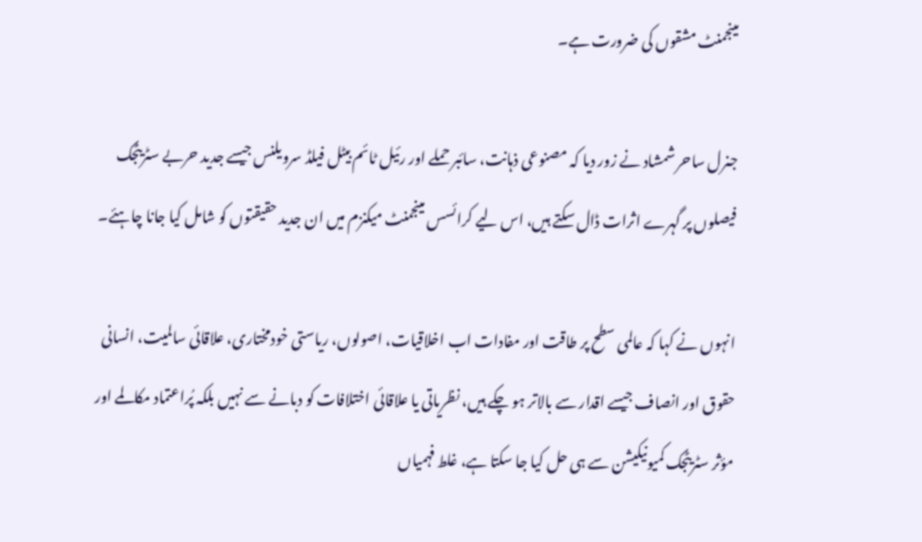مینجمنٹ مشقوں کی ضرورت ہے۔

جنرل ساحر شمشاد نے زور دیا کہ مصنوعی ذہانت، سائبر حملے اور رئیل ٹائم بیٹل فیلڈ سرویلنس جیسے جدید حربے سٹریٹجک فیصلوں پر گہرے اثرات ڈال سکتے ہیں، اس لیے کرائسس مینجمنٹ میکنزم میں ان جدید حقیقتوں کو شامل کیا جانا چاہئے۔

انہوں نے کہا کہ عالمی سطح پر طاقت اور مفادات اب اخلاقیات، اصولوں، ریاستی خودمختاری، علاقائی سالمیت، انسانی حقوق اور انصاف جیسے اقدار سے بالاتر ہو چکے ہیں، نظریاتی یا علاقائی اختلافات کو دبانے سے نہیں بلکہ پُراعتماد مکالمے اور مؤثر سٹریٹجک کمیونیکیشن سے ہی حل کیا جا سکتا ہے، غلط فہمیاں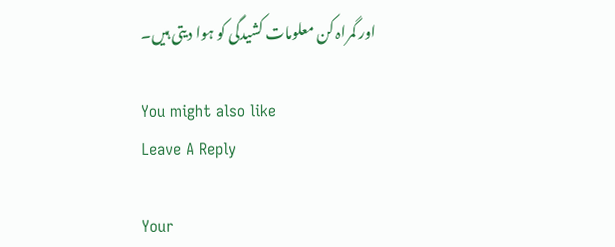اور گمراہ کن معلومات کشیدگی کو ہوا دیتی ہیں۔

You might also like
Leave A Reply

Your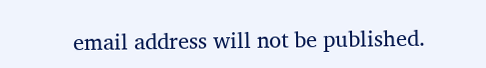email address will not be published.